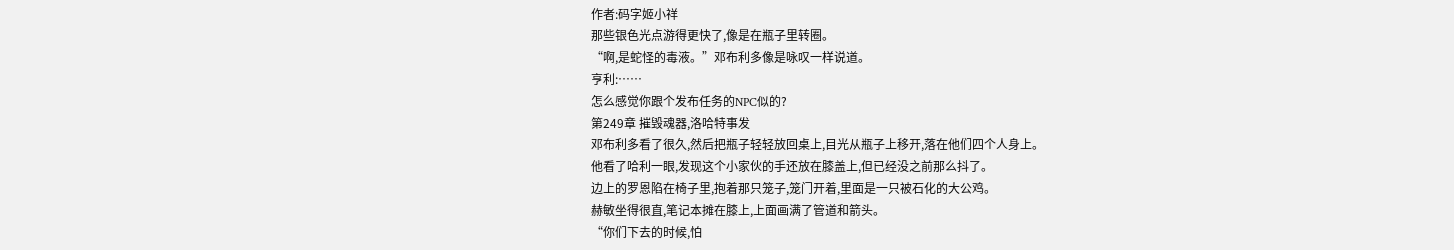作者:码字姬小祥
那些银色光点游得更快了,像是在瓶子里转圈。
“啊,是蛇怪的毒液。”邓布利多像是咏叹一样说道。
亨利:……
怎么感觉你跟个发布任务的NPC似的?
第249章 摧毁魂器,洛哈特事发
邓布利多看了很久,然后把瓶子轻轻放回桌上,目光从瓶子上移开,落在他们四个人身上。
他看了哈利一眼,发现这个小家伙的手还放在膝盖上,但已经没之前那么抖了。
边上的罗恩陷在椅子里,抱着那只笼子,笼门开着,里面是一只被石化的大公鸡。
赫敏坐得很直,笔记本摊在膝上,上面画满了管道和箭头。
“你们下去的时候,怕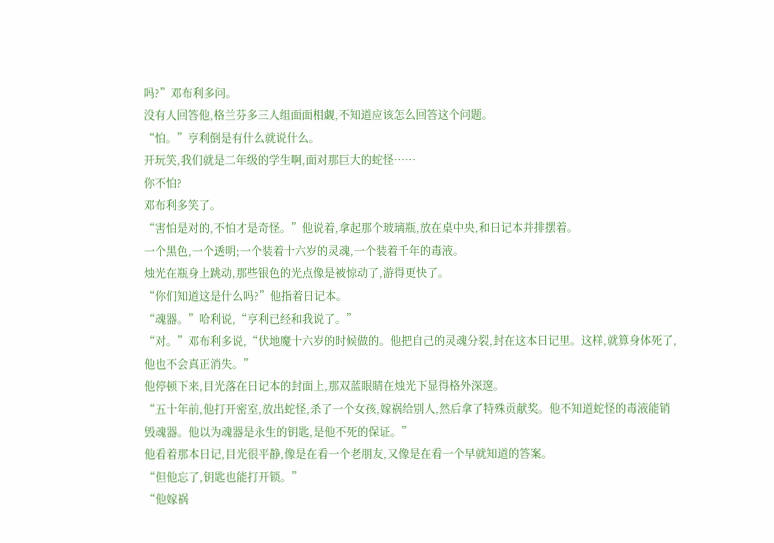吗?”邓布利多问。
没有人回答他,格兰芬多三人组面面相觑,不知道应该怎么回答这个问题。
“怕。”亨利倒是有什么就说什么。
开玩笑,我们就是二年级的学生啊,面对那巨大的蛇怪……
你不怕?
邓布利多笑了。
“害怕是对的,不怕才是奇怪。”他说着,拿起那个玻璃瓶,放在桌中央,和日记本并排摆着。
一个黑色,一个透明;一个装着十六岁的灵魂,一个装着千年的毒液。
烛光在瓶身上跳动,那些银色的光点像是被惊动了,游得更快了。
“你们知道这是什么吗?”他指着日记本。
“魂器。”哈利说,“亨利已经和我说了。”
“对。”邓布利多说,“伏地魔十六岁的时候做的。他把自己的灵魂分裂,封在这本日记里。这样,就算身体死了,他也不会真正消失。”
他停顿下来,目光落在日记本的封面上,那双蓝眼睛在烛光下显得格外深邃。
“五十年前,他打开密室,放出蛇怪,杀了一个女孩,嫁祸给别人,然后拿了特殊贡献奖。他不知道蛇怪的毒液能销毁魂器。他以为魂器是永生的钥匙,是他不死的保证。”
他看着那本日记,目光很平静,像是在看一个老朋友,又像是在看一个早就知道的答案。
“但他忘了,钥匙也能打开锁。”
“他嫁祸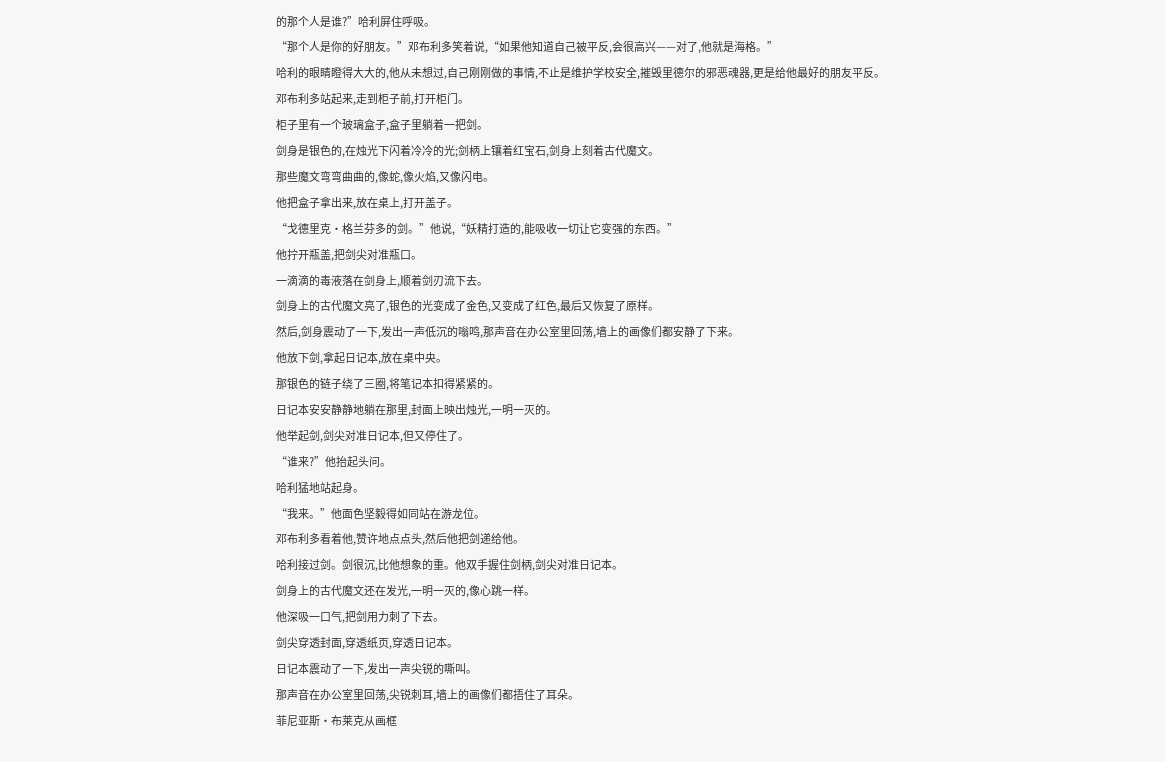的那个人是谁?”哈利屏住呼吸。
“那个人是你的好朋友。”邓布利多笑着说,“如果他知道自己被平反,会很高兴——对了,他就是海格。”
哈利的眼睛瞪得大大的,他从未想过,自己刚刚做的事情,不止是维护学校安全,摧毁里德尔的邪恶魂器,更是给他最好的朋友平反。
邓布利多站起来,走到柜子前,打开柜门。
柜子里有一个玻璃盒子,盒子里躺着一把剑。
剑身是银色的,在烛光下闪着冷冷的光;剑柄上镶着红宝石,剑身上刻着古代魔文。
那些魔文弯弯曲曲的,像蛇,像火焰,又像闪电。
他把盒子拿出来,放在桌上,打开盖子。
“戈德里克·格兰芬多的剑。”他说,“妖精打造的,能吸收一切让它变强的东西。”
他拧开瓶盖,把剑尖对准瓶口。
一滴滴的毒液落在剑身上,顺着剑刃流下去。
剑身上的古代魔文亮了,银色的光变成了金色,又变成了红色,最后又恢复了原样。
然后,剑身震动了一下,发出一声低沉的嗡鸣,那声音在办公室里回荡,墙上的画像们都安静了下来。
他放下剑,拿起日记本,放在桌中央。
那银色的链子绕了三圈,将笔记本扣得紧紧的。
日记本安安静静地躺在那里,封面上映出烛光,一明一灭的。
他举起剑,剑尖对准日记本,但又停住了。
“谁来?”他抬起头问。
哈利猛地站起身。
“我来。”他面色坚毅得如同站在游龙位。
邓布利多看着他,赞许地点点头,然后他把剑递给他。
哈利接过剑。剑很沉,比他想象的重。他双手握住剑柄,剑尖对准日记本。
剑身上的古代魔文还在发光,一明一灭的,像心跳一样。
他深吸一口气,把剑用力刺了下去。
剑尖穿透封面,穿透纸页,穿透日记本。
日记本震动了一下,发出一声尖锐的嘶叫。
那声音在办公室里回荡,尖锐刺耳,墙上的画像们都捂住了耳朵。
菲尼亚斯·布莱克从画框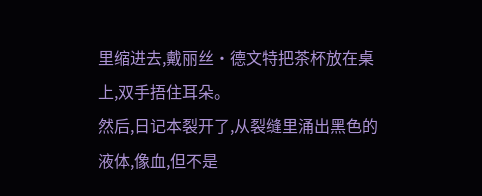里缩进去,戴丽丝·德文特把茶杯放在桌上,双手捂住耳朵。
然后,日记本裂开了,从裂缝里涌出黑色的液体,像血,但不是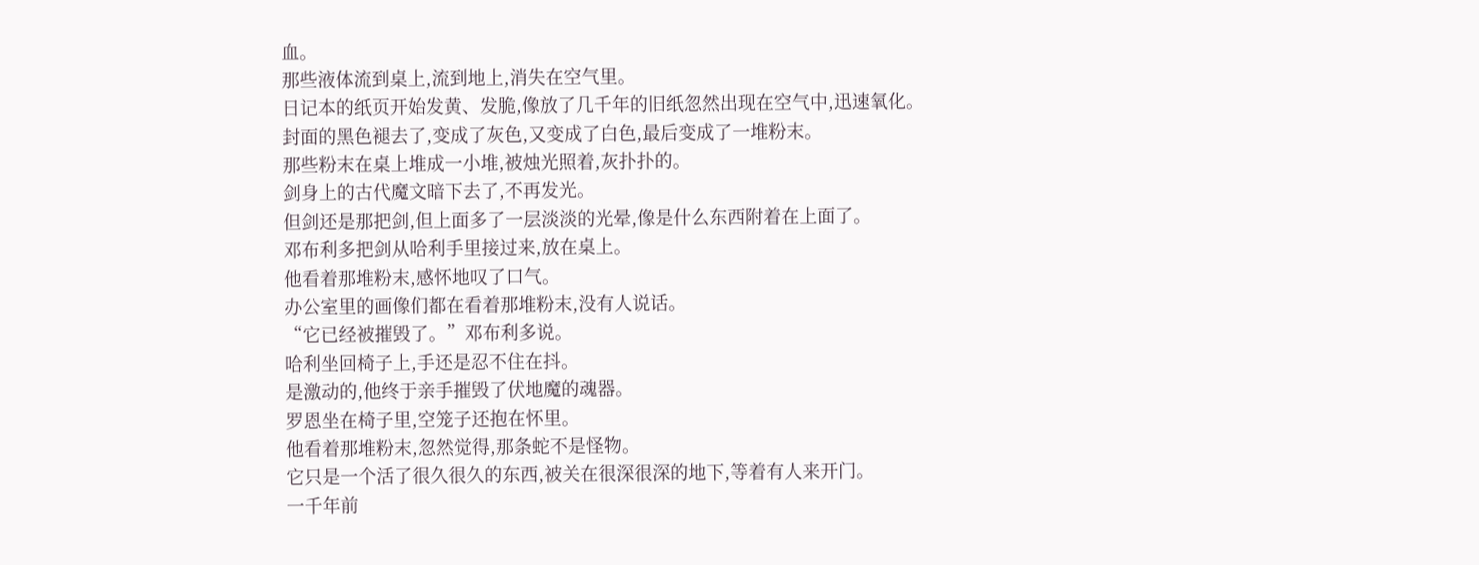血。
那些液体流到桌上,流到地上,消失在空气里。
日记本的纸页开始发黄、发脆,像放了几千年的旧纸忽然出现在空气中,迅速氧化。
封面的黑色褪去了,变成了灰色,又变成了白色,最后变成了一堆粉末。
那些粉末在桌上堆成一小堆,被烛光照着,灰扑扑的。
剑身上的古代魔文暗下去了,不再发光。
但剑还是那把剑,但上面多了一层淡淡的光晕,像是什么东西附着在上面了。
邓布利多把剑从哈利手里接过来,放在桌上。
他看着那堆粉末,感怀地叹了口气。
办公室里的画像们都在看着那堆粉末,没有人说话。
“它已经被摧毁了。”邓布利多说。
哈利坐回椅子上,手还是忍不住在抖。
是激动的,他终于亲手摧毁了伏地魔的魂器。
罗恩坐在椅子里,空笼子还抱在怀里。
他看着那堆粉末,忽然觉得,那条蛇不是怪物。
它只是一个活了很久很久的东西,被关在很深很深的地下,等着有人来开门。
一千年前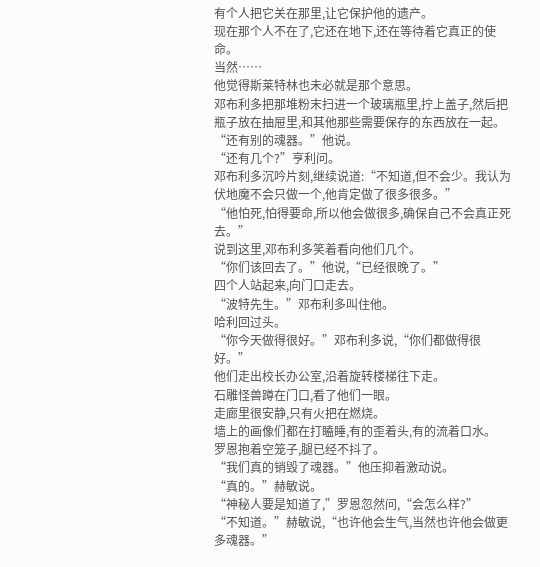有个人把它关在那里,让它保护他的遗产。
现在那个人不在了,它还在地下,还在等待着它真正的使命。
当然……
他觉得斯莱特林也未必就是那个意思。
邓布利多把那堆粉末扫进一个玻璃瓶里,拧上盖子,然后把瓶子放在抽屉里,和其他那些需要保存的东西放在一起。
“还有别的魂器。”他说。
“还有几个?”亨利问。
邓布利多沉吟片刻,继续说道:“不知道,但不会少。我认为伏地魔不会只做一个,他肯定做了很多很多。”
“他怕死,怕得要命,所以他会做很多,确保自己不会真正死去。”
说到这里,邓布利多笑着看向他们几个。
“你们该回去了。”他说,“已经很晚了。”
四个人站起来,向门口走去。
“波特先生。”邓布利多叫住他。
哈利回过头。
“你今天做得很好。”邓布利多说,“你们都做得很好。”
他们走出校长办公室,沿着旋转楼梯往下走。
石雕怪兽蹲在门口,看了他们一眼。
走廊里很安静,只有火把在燃烧。
墙上的画像们都在打瞌睡,有的歪着头,有的流着口水。
罗恩抱着空笼子,腿已经不抖了。
“我们真的销毁了魂器。”他压抑着激动说。
“真的。”赫敏说。
“神秘人要是知道了,”罗恩忽然问,“会怎么样?”
“不知道。”赫敏说,“也许他会生气,当然也许他会做更多魂器。”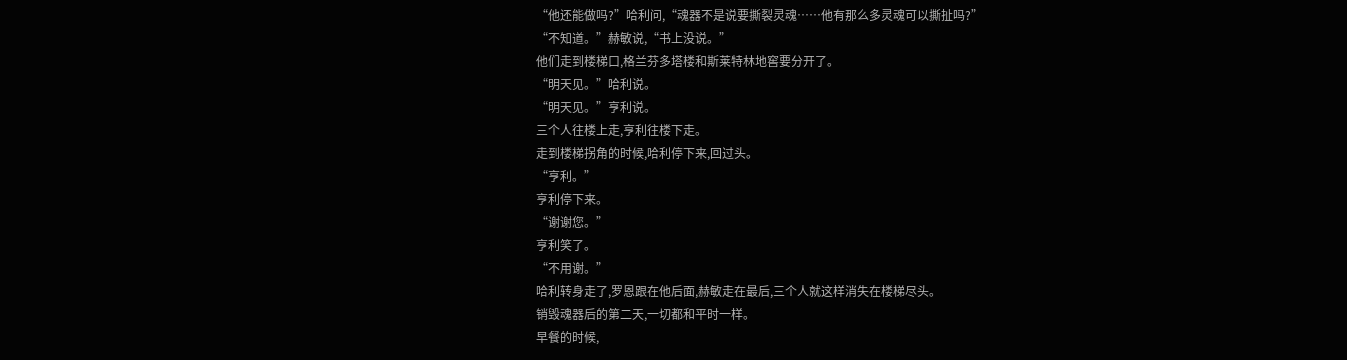“他还能做吗?”哈利问,“魂器不是说要撕裂灵魂……他有那么多灵魂可以撕扯吗?”
“不知道。”赫敏说,“书上没说。”
他们走到楼梯口,格兰芬多塔楼和斯莱特林地窖要分开了。
“明天见。”哈利说。
“明天见。”亨利说。
三个人往楼上走,亨利往楼下走。
走到楼梯拐角的时候,哈利停下来,回过头。
“亨利。”
亨利停下来。
“谢谢您。”
亨利笑了。
“不用谢。”
哈利转身走了,罗恩跟在他后面,赫敏走在最后,三个人就这样消失在楼梯尽头。
销毁魂器后的第二天,一切都和平时一样。
早餐的时候,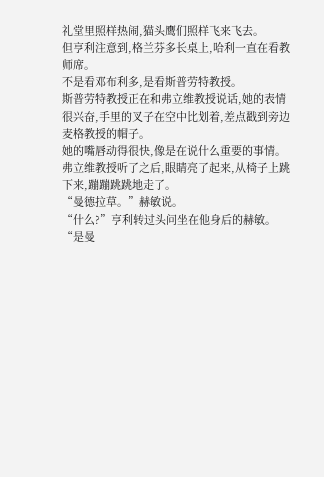礼堂里照样热闹,猫头鹰们照样飞来飞去。
但亨利注意到,格兰芬多长桌上,哈利一直在看教师席。
不是看邓布利多,是看斯普劳特教授。
斯普劳特教授正在和弗立维教授说话,她的表情很兴奋,手里的叉子在空中比划着,差点戳到旁边麦格教授的帽子。
她的嘴唇动得很快,像是在说什么重要的事情。
弗立维教授听了之后,眼睛亮了起来,从椅子上跳下来,蹦蹦跳跳地走了。
“曼德拉草。”赫敏说。
“什么?”亨利转过头问坐在他身后的赫敏。
“是曼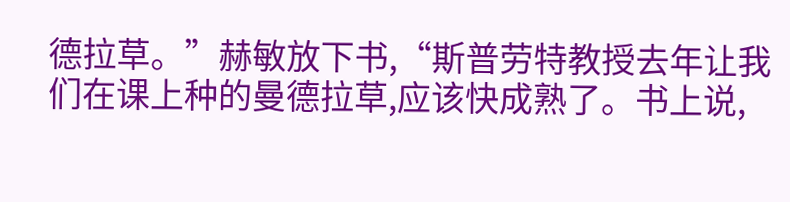德拉草。”赫敏放下书,“斯普劳特教授去年让我们在课上种的曼德拉草,应该快成熟了。书上说,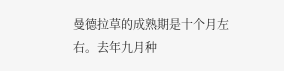曼德拉草的成熟期是十个月左右。去年九月种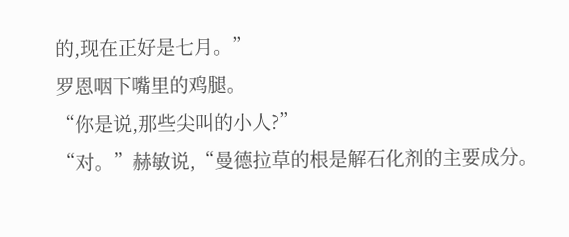的,现在正好是七月。”
罗恩咽下嘴里的鸡腿。
“你是说,那些尖叫的小人?”
“对。”赫敏说,“曼德拉草的根是解石化剂的主要成分。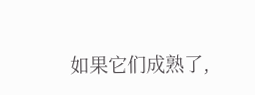如果它们成熟了,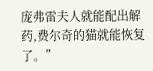庞弗雷夫人就能配出解药,费尔奇的猫就能恢复了。”